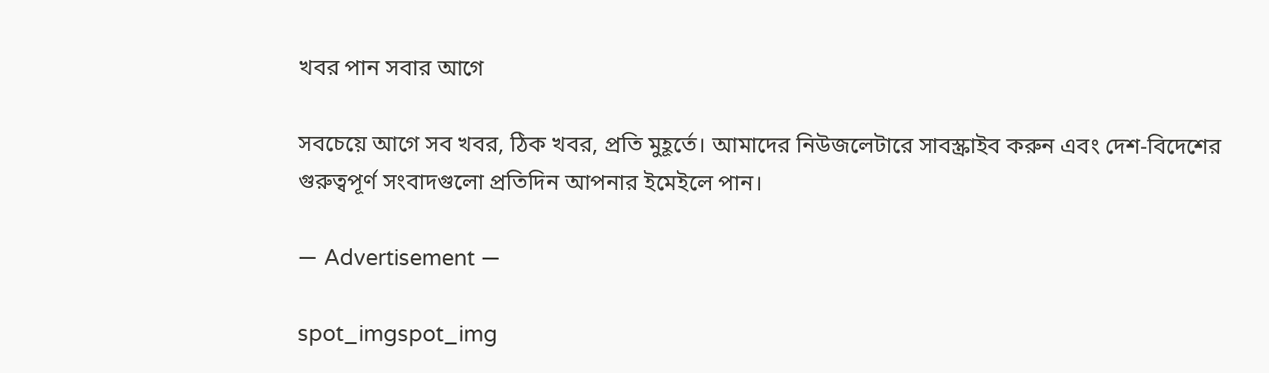খবর পান সবার আগে

সবচেয়ে আগে সব খবর, ঠিক খবর, প্রতি মুহূর্তে। আমাদের নিউজলেটারে সাবস্ক্রাইব করুন এবং দেশ-বিদেশের গুরুত্বপূর্ণ সংবাদগুলো প্রতিদিন আপনার ইমেইলে পান।

― Advertisement ―

spot_imgspot_img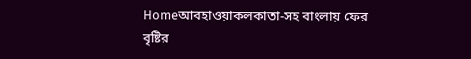Homeআবহাওয়াকলকাতা-সহ বাংলায় ফের বৃষ্টির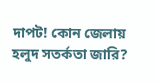দাপট! কোন জেলায় হলুদ সতর্কতা জারি?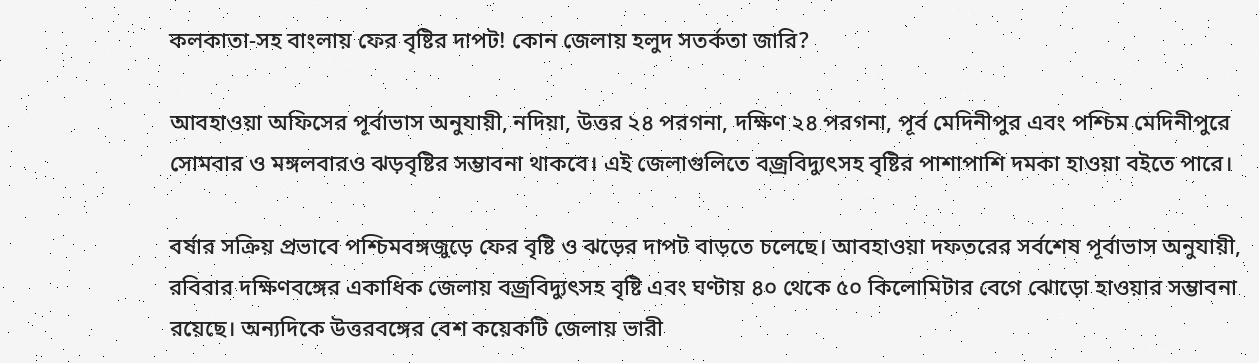কলকাতা-সহ বাংলায় ফের বৃষ্টির দাপট! কোন জেলায় হলুদ সতর্কতা জারি?

আবহাওয়া অফিসের পূর্বাভাস অনুযায়ী, নদিয়া, উত্তর ২৪ পরগনা, দক্ষিণ ২৪ পরগনা, পূর্ব মেদিনীপুর এবং পশ্চিম মেদিনীপুরে সোমবার ও মঙ্গলবারও ঝড়বৃষ্টির সম্ভাবনা থাকবে। এই জেলাগুলিতে বজ্রবিদ্যুৎসহ বৃষ্টির পাশাপাশি দমকা হাওয়া বইতে পারে।

বর্ষার সক্রিয় প্রভাবে পশ্চিমবঙ্গজুড়ে ফের বৃষ্টি ও ঝড়ের দাপট বাড়তে চলেছে। আবহাওয়া দফতরের সর্বশেষ পূর্বাভাস অনুযায়ী, রবিবার দক্ষিণবঙ্গের একাধিক জেলায় বজ্রবিদ্যুৎসহ বৃষ্টি এবং ঘণ্টায় ৪০ থেকে ৫০ কিলোমিটার বেগে ঝোড়ো হাওয়ার সম্ভাবনা রয়েছে। অন্যদিকে উত্তরবঙ্গের বেশ কয়েকটি জেলায় ভারী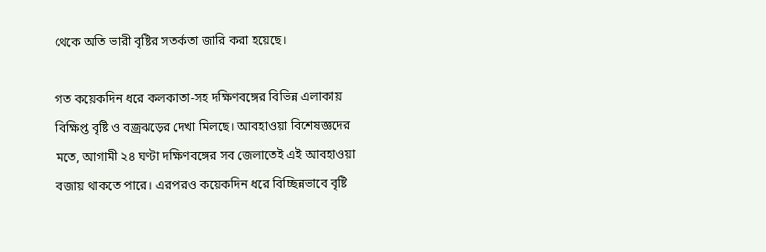থেকে অতি ভারী বৃষ্টির সতর্কতা জারি করা হয়েছে।

গত কয়েকদিন ধরে কলকাতা-সহ দক্ষিণবঙ্গের বিভিন্ন এলাকায় বিক্ষিপ্ত বৃষ্টি ও বজ্রঝড়ের দেখা মিলছে। আবহাওয়া বিশেষজ্ঞদের মতে, আগামী ২৪ ঘণ্টা দক্ষিণবঙ্গের সব জেলাতেই এই আবহাওয়া বজায় থাকতে পারে। এরপরও কয়েকদিন ধরে বিচ্ছিন্নভাবে বৃষ্টি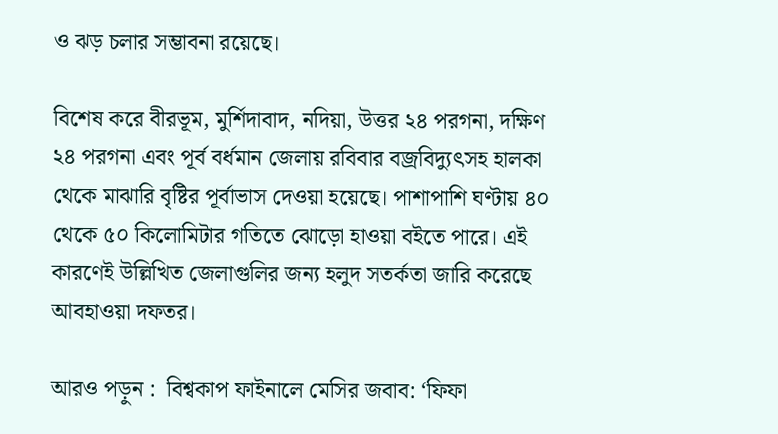ও ঝড় চলার সম্ভাবনা রয়েছে।

বিশেষ করে বীরভূম, মুর্শিদাবাদ, নদিয়া, উত্তর ২৪ পরগনা, দক্ষিণ ২৪ পরগনা এবং পূর্ব বর্ধমান জেলায় রবিবার বজ্রবিদ্যুৎসহ হালকা থেকে মাঝারি বৃষ্টির পূর্বাভাস দেওয়া হয়েছে। পাশাপাশি ঘণ্টায় ৪০ থেকে ৫০ কিলোমিটার গতিতে ঝোড়ো হাওয়া বইতে পারে। এই কারণেই উল্লিখিত জেলাগুলির জন্য হলুদ সতর্কতা জারি করেছে আবহাওয়া দফতর।

আরও পড়ুন :  বিশ্বকাপ ফাইনালে মেসির জবাব: ‘ফিফা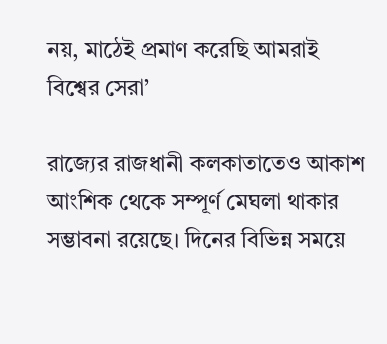নয়, মাঠেই প্রমাণ করেছি আমরাই বিশ্বের সেরা’

রাজ্যের রাজধানী কলকাতাতেও আকাশ আংশিক থেকে সম্পূর্ণ মেঘলা থাকার সম্ভাবনা রয়েছে। দিনের বিভিন্ন সময়ে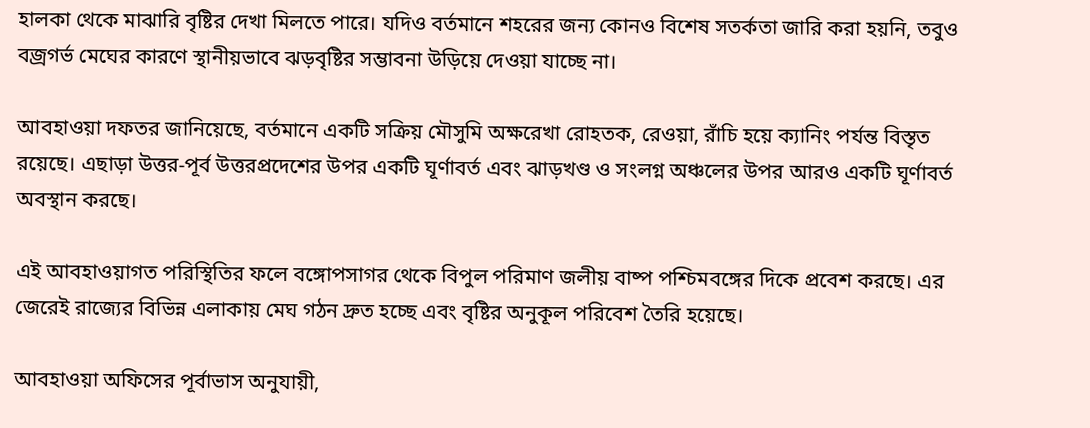হালকা থেকে মাঝারি বৃষ্টির দেখা মিলতে পারে। যদিও বর্তমানে শহরের জন্য কোনও বিশেষ সতর্কতা জারি করা হয়নি, তবুও বজ্রগর্ভ মেঘের কারণে স্থানীয়ভাবে ঝড়বৃষ্টির সম্ভাবনা উড়িয়ে দেওয়া যাচ্ছে না।

আবহাওয়া দফতর জানিয়েছে, বর্তমানে একটি সক্রিয় মৌসুমি অক্ষরেখা রোহতক, রেওয়া, রাঁচি হয়ে ক্যানিং পর্যন্ত বিস্তৃত রয়েছে। এছাড়া উত্তর-পূর্ব উত্তরপ্রদেশের উপর একটি ঘূর্ণাবর্ত এবং ঝাড়খণ্ড ও সংলগ্ন অঞ্চলের উপর আরও একটি ঘূর্ণাবর্ত অবস্থান করছে।

এই আবহাওয়াগত পরিস্থিতির ফলে বঙ্গোপসাগর থেকে বিপুল পরিমাণ জলীয় বাষ্প পশ্চিমবঙ্গের দিকে প্রবেশ করছে। এর জেরেই রাজ্যের বিভিন্ন এলাকায় মেঘ গঠন দ্রুত হচ্ছে এবং বৃষ্টির অনুকূল পরিবেশ তৈরি হয়েছে।

আবহাওয়া অফিসের পূর্বাভাস অনুযায়ী,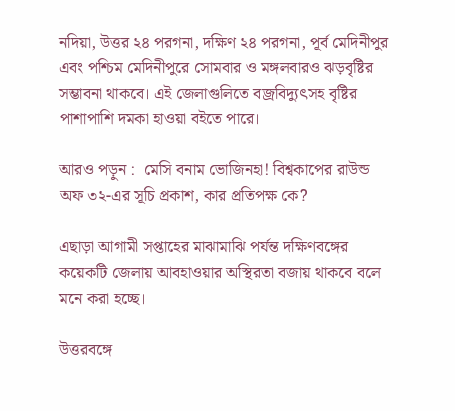নদিয়া, উত্তর ২৪ পরগনা, দক্ষিণ ২৪ পরগনা, পূর্ব মেদিনীপুর এবং পশ্চিম মেদিনীপুরে সোমবার ও মঙ্গলবারও ঝড়বৃষ্টির সম্ভাবনা থাকবে। এই জেলাগুলিতে বজ্রবিদ্যুৎসহ বৃষ্টির পাশাপাশি দমকা হাওয়া বইতে পারে।

আরও পড়ুন :  মেসি বনাম ভোজিনহা! বিশ্বকাপের রাউন্ড অফ ৩২-এর সূচি প্রকাশ, কার প্রতিপক্ষ কে?

এছাড়া আগামী সপ্তাহের মাঝামাঝি পর্যন্ত দক্ষিণবঙ্গের কয়েকটি জেলায় আবহাওয়ার অস্থিরতা বজায় থাকবে বলে মনে করা হচ্ছে।

উত্তরবঙ্গে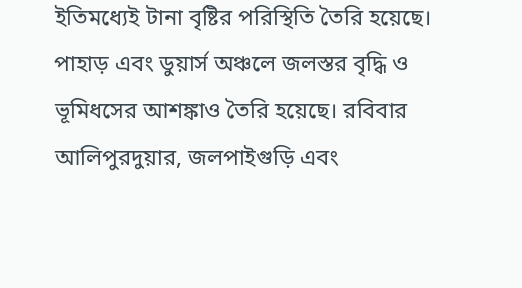ইতিমধ্যেই টানা বৃষ্টির পরিস্থিতি তৈরি হয়েছে। পাহাড় এবং ডুয়ার্স অঞ্চলে জলস্তর বৃদ্ধি ও ভূমিধসের আশঙ্কাও তৈরি হয়েছে। রবিবার আলিপুরদুয়ার, জলপাইগুড়ি এবং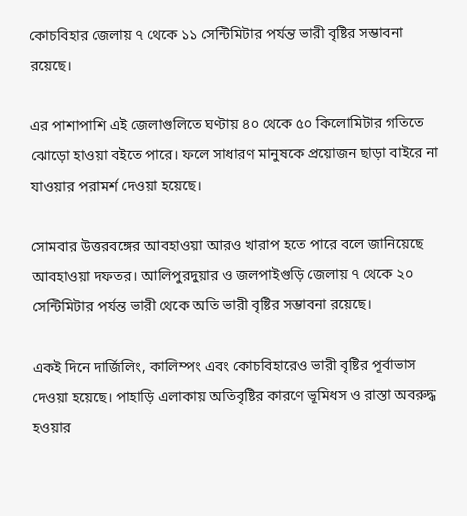কোচবিহার জেলায় ৭ থেকে ১১ সেন্টিমিটার পর্যন্ত ভারী বৃষ্টির সম্ভাবনা রয়েছে।

এর পাশাপাশি এই জেলাগুলিতে ঘণ্টায় ৪০ থেকে ৫০ কিলোমিটার গতিতে ঝোড়ো হাওয়া বইতে পারে। ফলে সাধারণ মানুষকে প্রয়োজন ছাড়া বাইরে না যাওয়ার পরামর্শ দেওয়া হয়েছে।

সোমবার উত্তরবঙ্গের আবহাওয়া আরও খারাপ হতে পারে বলে জানিয়েছে আবহাওয়া দফতর। আলিপুরদুয়ার ও জলপাইগুড়ি জেলায় ৭ থেকে ২০ সেন্টিমিটার পর্যন্ত ভারী থেকে অতি ভারী বৃষ্টির সম্ভাবনা রয়েছে।

একই দিনে দার্জিলিং, কালিম্পং এবং কোচবিহারেও ভারী বৃষ্টির পূর্বাভাস দেওয়া হয়েছে। পাহাড়ি এলাকায় অতিবৃষ্টির কারণে ভূমিধস ও রাস্তা অবরুদ্ধ হওয়ার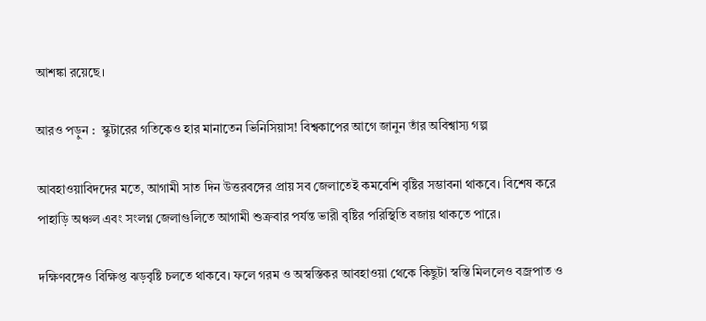আশঙ্কা রয়েছে।

আরও পড়ুন :  স্কুটারের গতিকেও হার মানাতেন ভিনিসিয়াস! বিশ্বকাপের আগে জানুন তাঁর অবিশ্বাস্য গল্প

আবহাওয়াবিদদের মতে, আগামী সাত দিন উত্তরবঙ্গের প্রায় সব জেলাতেই কমবেশি বৃষ্টির সম্ভাবনা থাকবে। বিশেষ করে পাহাড়ি অঞ্চল এবং সংলগ্ন জেলাগুলিতে আগামী শুক্রবার পর্যন্ত ভারী বৃষ্টির পরিস্থিতি বজায় থাকতে পারে।

দক্ষিণবঙ্গেও বিক্ষিপ্ত ঝড়বৃষ্টি চলতে থাকবে। ফলে গরম ও অস্বস্তিকর আবহাওয়া থেকে কিছুটা স্বস্তি মিললেও বজ্রপাত ও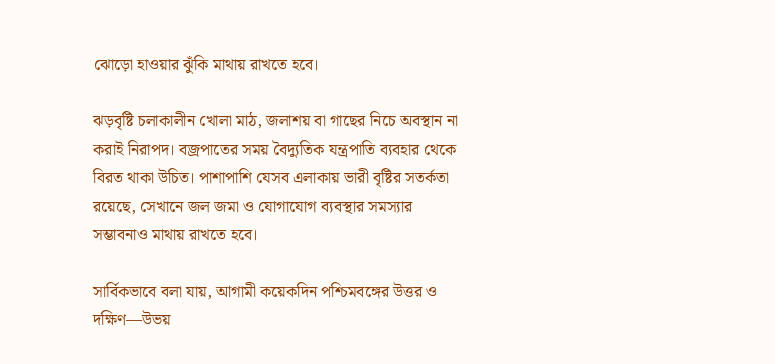ঝোড়ো হাওয়ার ঝুঁকি মাথায় রাখতে হবে।

ঝড়বৃষ্টি চলাকালীন খোলা মাঠ, জলাশয় বা গাছের নিচে অবস্থান না করাই নিরাপদ। বজ্রপাতের সময় বৈদ্যুতিক যন্ত্রপাতি ব্যবহার থেকে বিরত থাকা উচিত। পাশাপাশি যেসব এলাকায় ভারী বৃষ্টির সতর্কতা রয়েছে, সেখানে জল জমা ও যোগাযোগ ব্যবস্থার সমস্যার সম্ভাবনাও মাথায় রাখতে হবে।

সার্বিকভাবে বলা যায়, আগামী কয়েকদিন পশ্চিমবঙ্গের উত্তর ও দক্ষিণ—উভয়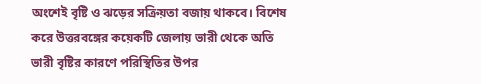অংশেই বৃষ্টি ও ঝড়ের সক্রিয়তা বজায় থাকবে। বিশেষ করে উত্তরবঙ্গের কয়েকটি জেলায় ভারী থেকে অতি ভারী বৃষ্টির কারণে পরিস্থিতির উপর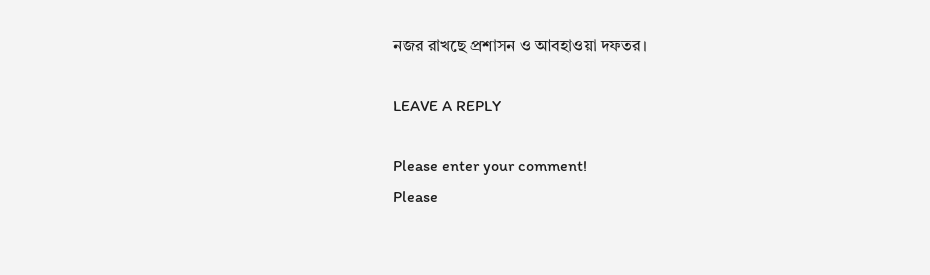নজর রাখছে প্রশাসন ও আবহাওয়া দফতর।

LEAVE A REPLY

Please enter your comment!
Please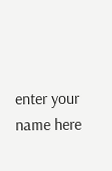enter your name here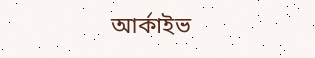আর্কাইভ